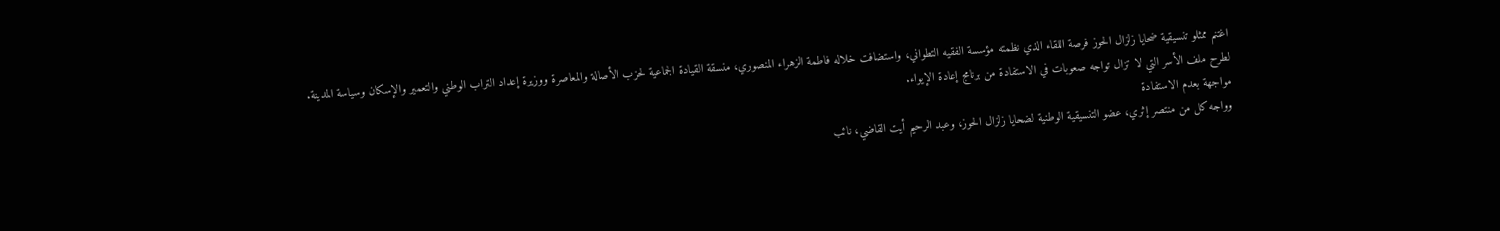اغتنم ممثلو تنسيقية ضحايا زلزال الحوز فرصة اللقاء الذي نظمته مؤسسة الفقيه التطواني، واستضافت خلاله فاطمة الزهراء المنصوري، منسقة القيادة الجماعية لحزب الأصالة والمعاصرة ووزيرة إعداد التراب الوطني والتعمير والإسكان وسياسة المدينة. لطرح ملف الأسر التي لا تزال تواجه صعوبات في الاستفادة من برنامج إعادة الإيواء.
مواجهة بعدم الاستفادة
وواجه كل من منتصر إثري، عضو التنسيقية الوطنية لضحايا زلزال الحوز، وعبد الرحيم أيت القاضي، نائب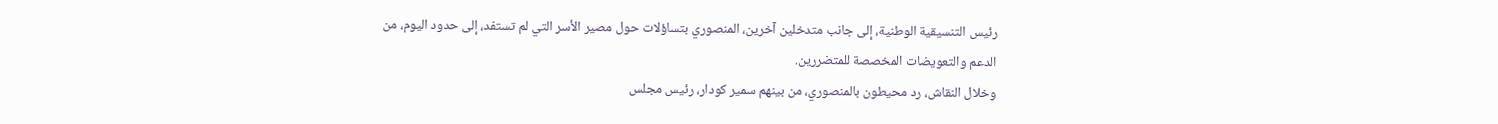رئيس التنسيقية الوطنية، إلى جانب متدخلين آخرين، المنصوري بتساؤلات حول مصير الأسر التي لم تستفد، إلى حدود اليوم، من الدعم والتعويضات المخصصة للمتضررين.
وخلال النقاش، رد محيطون بالمنصوري، من بينهم سمير كودار، رئيس مجلس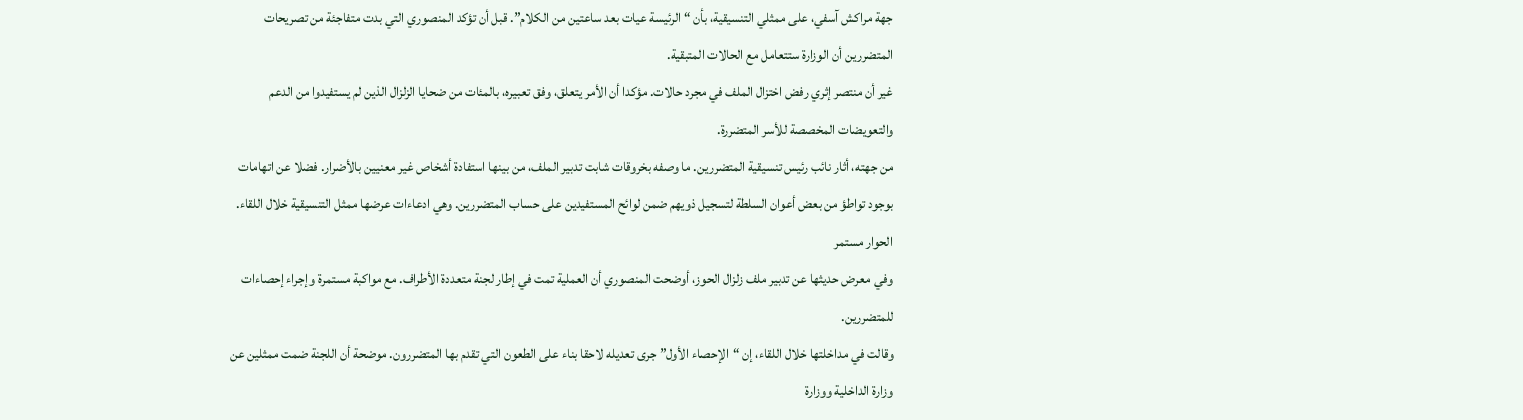جهة مراكش آسفي، على ممثلي التنسيقية، بأن “الرئيسة عيات بعد ساعتين من الكلام”. قبل أن تؤكد المنصوري التي بدت متفاجئة من تصريحات المتضررين أن الوزارة ستتعامل مع الحالات المتبقية.
غير أن منتصر إثري رفض اختزال الملف في مجرد حالات. مؤكدا أن الأمر يتعلق، وفق تعبيره، بالمئات من ضحايا الزلزال الذين لم يستفيدوا من الدعم والتعويضات المخصصة للأسر المتضررة.
من جهته، أثار نائب رئيس تنسيقية المتضررين. ما وصفه بخروقات شابت تدبير الملف، من بينها استفادة أشخاص غير معنيين بالأضرار. فضلا عن اتهامات بوجود تواطؤ من بعض أعوان السلطة لتسجيل ذويهم ضمن لوائح المستفيدين على حساب المتضررين. وهي ادعاءات عرضها ممثل التنسيقية خلال اللقاء.
الحوار مستمر
وفي معرض حديثها عن تدبير ملف زلزال الحوز، أوضحت المنصوري أن العملية تمت في إطار لجنة متعددة الأطراف. مع مواكبة مستمرة وإجراء إحصاءات للمتضررين.
وقالت في مداخلتها خلال اللقاء، إن “الإحصاء الأول” جرى تعديله لاحقا بناء على الطعون التي تقدم بها المتضررون. موضحة أن اللجنة ضمت ممثلين عن وزارة الداخلية ووزارة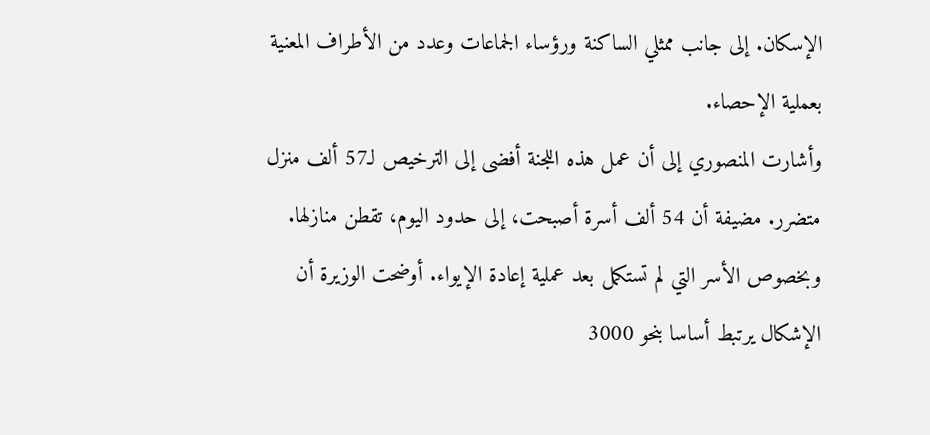الإسكان. إلى جانب ممثلي الساكنة ورؤساء الجماعات وعدد من الأطراف المعنية بعملية الإحصاء.
وأشارت المنصوري إلى أن عمل هذه اللجنة أفضى إلى الترخيص لـ57 ألف منزل متضرر. مضيفة أن 54 ألف أسرة أصبحت، إلى حدود اليوم، تقطن منازلها.
وبخصوص الأسر التي لم تستكمل بعد عملية إعادة الإيواء. أوضحت الوزيرة أن الإشكال يرتبط أساسا بنحو 3000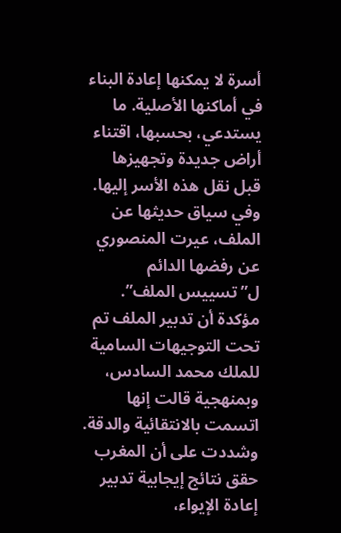أسرة لا يمكنها إعادة البناء في أماكنها الأصلية. ما يستدعي، بحسبها، اقتناء أراض جديدة وتجهيزها قبل نقل هذه الأسر إليها.
وفي سياق حديثها عن الملف، عيرت المنصوري عن رفضها الدائم ل”تسييس الملف”. مؤكدة أن تدبير الملف تم تحت التوجيهات السامية للملك محمد السادس، وبمنهجية قالت إنها اتسمت بالانتقائية والدقة.
وشددت على أن المغرب حقق نتائج إيجابية تدبير إعادة الإيواء،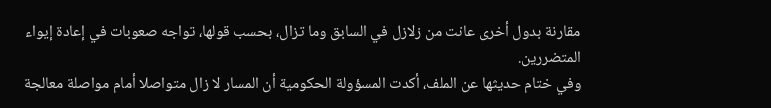مقارنة بدول أخرى عانت من زلازل في السابق وما تزال، بحسب قولها، تواجه صعوبات في إعادة إيواء المتضررين.
وفي ختام حديثها عن الملف، أكدت المسؤولة الحكومية أن المسار لا زال متواصلا أمام مواصلة معالجة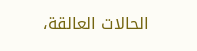الحالات العالقة،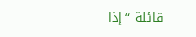قائلة “إذا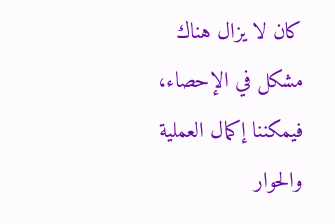كان لا يزال هناك مشكل في الإحصاء، فيمكننا إكمال العملية والحوار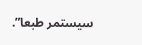سيستمر طبعا”.